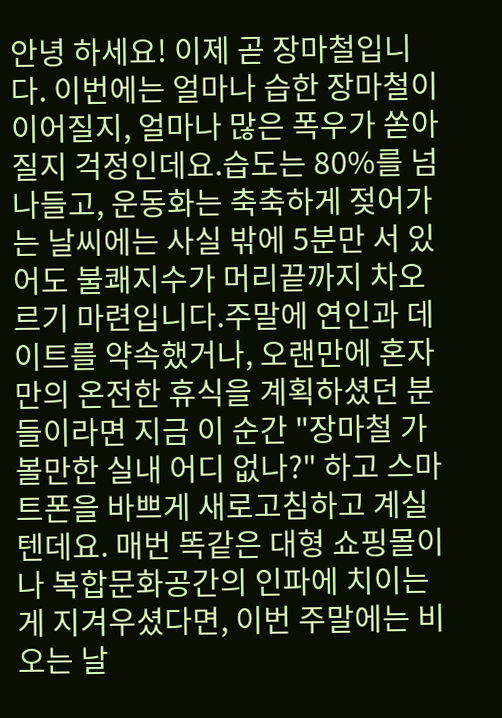안녕 하세요! 이제 곧 장마철입니다. 이번에는 얼마나 습한 장마철이 이어질지, 얼마나 많은 폭우가 쏟아질지 걱정인데요.습도는 80%를 넘나들고, 운동화는 축축하게 젖어가는 날씨에는 사실 밖에 5분만 서 있어도 불쾌지수가 머리끝까지 차오르기 마련입니다.주말에 연인과 데이트를 약속했거나, 오랜만에 혼자만의 온전한 휴식을 계획하셨던 분들이라면 지금 이 순간 "장마철 가볼만한 실내 어디 없나?" 하고 스마트폰을 바쁘게 새로고침하고 계실 텐데요. 매번 똑같은 대형 쇼핑몰이나 복합문화공간의 인파에 치이는 게 지겨우셨다면, 이번 주말에는 비 오는 날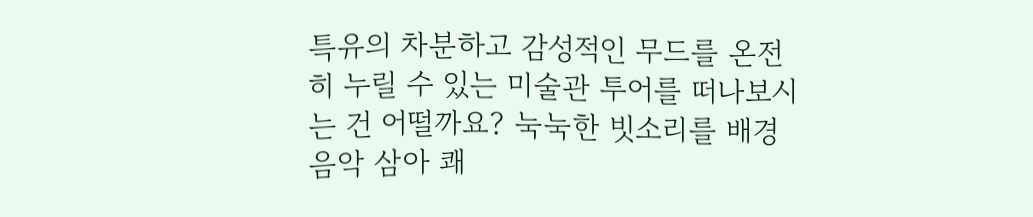특유의 차분하고 감성적인 무드를 온전히 누릴 수 있는 미술관 투어를 떠나보시는 건 어떨까요? 눅눅한 빗소리를 배경음악 삼아 쾌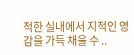적한 실내에서 지적인 영감을 가득 채울 수 ..